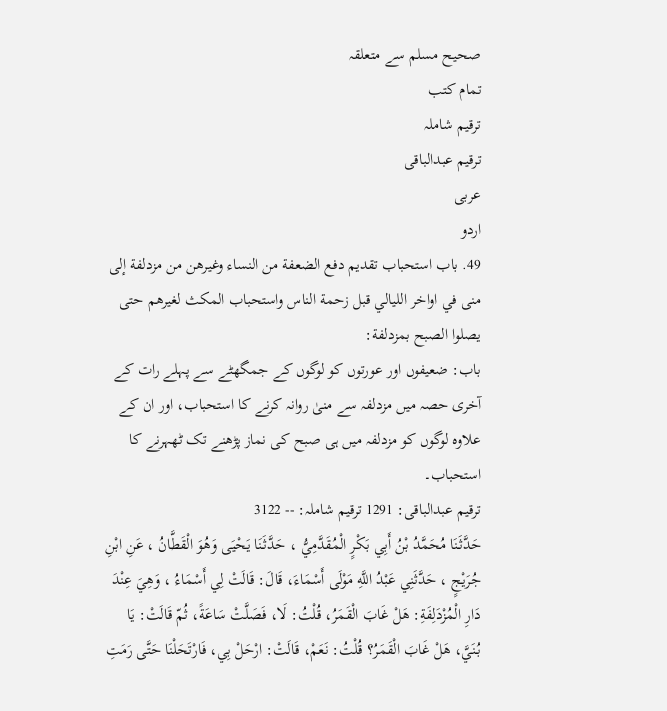صحيح مسلم سے متعلقہ
تمام کتب
ترقیم شاملہ
ترقيم عبدالباقی
عربی
اردو
49. باب استحباب تقديم دفع الضعفة من النساء وغيرهن من مزدلفة إلى منى في اواخر الليالي قبل زحمة الناس واستحباب المكث لغيرهم حتى يصلوا الصبح بمزدلفة:
باب: ضعیفوں اور عورتوں کو لوگوں کے جمگھٹے سے پہلے رات کے آخری حصہ میں مزدلفہ سے منیٰ روانہ کرنے کا استحباب، اور ان کے علاوہ لوگوں کو مزدلفہ میں ہی صبح کی نماز پڑھنے تک ٹھہرنے کا استحباب۔
ترقیم عبدالباقی: 1291 ترقیم شاملہ: -- 3122
حَدَّثَنَا مُحَمَّدُ بْنُ أَبِي بَكْرٍ الْمُقَدَّمِيُّ ، حَدَّثَنَا يَحْيَى وَهُوَ الْقَطَّانُ ، عَنِ ابْنِ جُرَيْجٍ ، حَدَّثَنِي عَبْدُ اللَّهِ مَوْلَى أَسْمَاءَ، قَالَ: قَالَتْ لِي أَسْمَاءُ ، وَهِيَ عِنْدَ دَارِ الْمُزْدَلِفَةِ: هَلْ غَابَ الْقَمَرُ، قُلْتُ: لَا، فَصَلَّتْ سَاعَةً، ثُمّ قَالَتْ: يَا بُنَيَّ، هَلْ غَابَ الْقَمَرُ؟ قُلْتُ: نَعَمْ، قَالَتْ: ارْحَلْ بِي، فَارْتَحَلْنَا حَتَّى رَمَتِ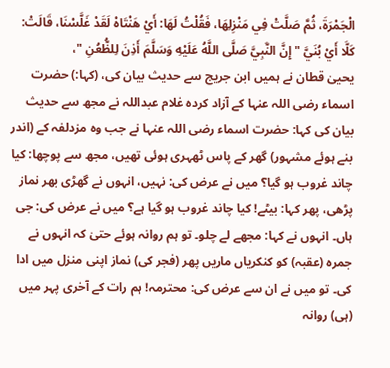الْجَمْرَةَ، ثُمَّ صَلَّتْ فِي مَنْزِلِهَا، فَقُلْتُ لَهَا: أَيْ هَنْتَاهْ لَقَدْ غَلَّسْنَا، قَالَتْ: كَلَّا أَيْ بُنَيَّ " إِنَّ النَّبِيَّ صَلَّى اللَّهُ عَلَيْهِ وَسَلَّمَ أَذِنَ لِلظُّعُنِ "،
یحییٰ قطان نے ہمیں ابن جریج سے حدیث بیان کی، (کہا:) حضرت اسماء رضی اللہ عنہا کے آزاد کردہ غلام عبداللہ نے مجھ سے حدیث بیان کی کہا: حضرت اسماء رضی اللہ عنہا نے جب وہ مزدلفہ کے (اندر بنے ہوئے مشہور) گھر کے پاس ٹھہری ہوئی تھیں، مجھ سے پوچھا: کیا چاند غروب ہو گیا؟ میں نے عرض کی: نہیں، انہوں نے گھڑی بھر نماز پڑھی، پھر کہا: بیٹے! کیا چاند غروب ہو گیا ہے؟ میں نے عرض کی: جی ہاں۔ انہوں نے کہا: مجھے لے چلو۔ تو ہم روانہ ہوئے حتیٰ کہ انہوں نے جمرہ (عقبہ) کو کنکریاں ماریں پھر (فجر کی) نماز اپنی منزل میں ادا کی۔ تو میں نے ان سے عرض کی: محترمہ! ہم رات کے آخری پہر میں (ہی) روانہ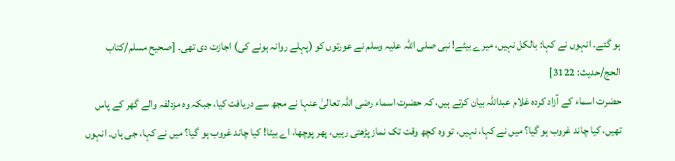ہو گئے۔ انہوں نے کہا: بالکل نہیں، میرے بیٹے! نبی صلی اللہ علیہ وسلم نے عورتوں کو (پہلے روانہ ہونے کی) اجازت دی تھی۔ [صحيح مسلم/كتاب الحج/حدیث: 3122]
حضرت اسماء کے آزاد کردہ غلام عبداللہ بیان کرتے ہیں، کہ حضرت اسماء رضی اللہ تعالیٰ عنہا نے مجھ سے دریافت کیا، جبکہ وہ مزدلفہ والے گھر کے پاس تھیں، کیا چاند غروب ہو گیا؟ میں نے کہا، نہیں، تو وہ کچھ وقت تک نماز پڑھتی رہیں، پھر پوچھا، اے بیٹا! کیا چاند غروب ہو گیا؟ میں نے کہا، جی ہاں۔ انہوں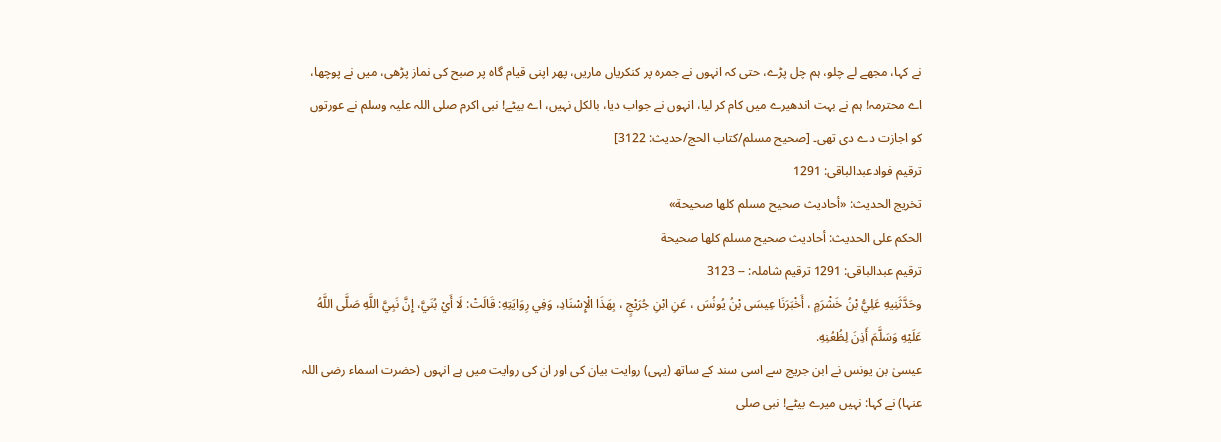نے کہا، مجھے لے چلو، ہم چل پڑے، حتی کہ انہوں نے جمرہ پر کنکریاں ماریں، پھر اپنی قیام گاہ پر صبح کی نماز پڑھی، میں نے پوچھا، اے محترمہ! ہم نے بہت اندھیرے میں کام کر لیا، انہوں نے جواب دیا، بالکل نہیں، اے بیٹے! نبی اکرم صلی اللہ علیہ وسلم نے عورتوں کو اجازت دے دی تھی۔ [صحيح مسلم/كتاب الحج/حدیث: 3122]
ترقیم فوادعبدالباقی: 1291
تخریج الحدیث: «أحاديث صحيح مسلم كلها صحيحة»
الحكم على الحديث: أحاديث صحيح مسلم كلها صحيحة
ترقیم عبدالباقی: 1291 ترقیم شاملہ: -- 3123
وحَدَّثَنِيهِ عَلِيُّ بْنُ خَشْرَمٍ ، أَخْبَرَنَا عِيسَى بْنُ يُونُسَ ، عَنِ ابْنِ جُرَيْجٍ ، بِهَذَا الْإِسْنَادِ، وَفِي رِوَايَتِهِ: قَالَتْ: لَا أَيْ بُنَيَّ، إِنَّ نَبِيَّ اللَّهِ صَلَّى اللَّهُ عَلَيْهِ وَسَلَّمَ أَذِنَ لِظُعُنِهِ.
عیسیٰ بن یونس نے ابن جریج سے اسی سند کے ساتھ (یہی) روایت بیان کی اور ان کی روایت میں ہے انہوں (حضرت اسماء رضی اللہ عنہا) نے کہا: نہیں میرے بیٹے! نبی صلی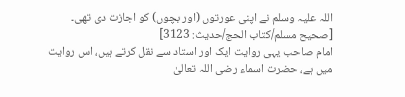اللہ علیہ وسلم نے اپنی عورتوں (اور بچوں) کو اجازت دی تھی۔ [صحيح مسلم/كتاب الحج/حدیث: 3123]
امام صاحب یہی روایت ایک اور استاد سے نقل کرتے ہیں، اس روایت میں ہے، حضرت اسماء رضی اللہ تعالیٰ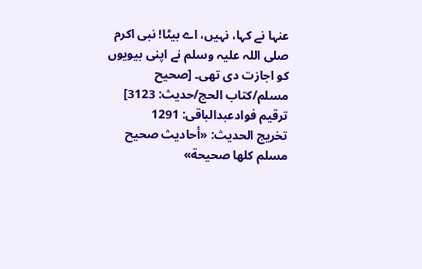عنہا نے کہا، نہیں، اے بیٹا! نبی اکرم صلی اللہ علیہ وسلم نے اپنی بیویوں کو اجازت دی تھی۔ [صحيح مسلم/كتاب الحج/حدیث: 3123]
ترقیم فوادعبدالباقی: 1291
تخریج الحدیث: «أحاديث صحيح مسلم كلها صحيحة»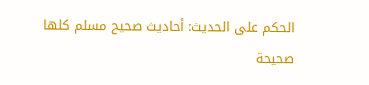الحكم على الحديث: أحاديث صحيح مسلم كلها صحيحة